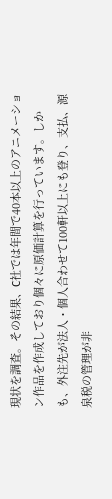現状を調査。その結果、C社では年間で40本以上のアニメーション作品を作成しており個々に原価計算を行っています。しかも、外注先が法人・個人合わせて100軒以上にも登り、支払、源泉税の管理が非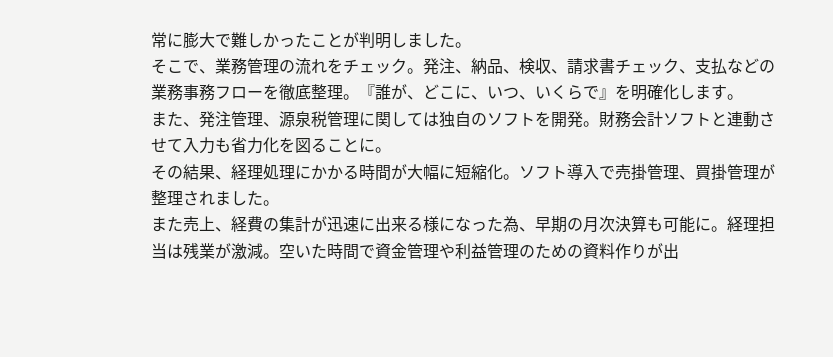常に膨大で難しかったことが判明しました。
そこで、業務管理の流れをチェック。発注、納品、検収、請求書チェック、支払などの業務事務フローを徹底整理。『誰が、どこに、いつ、いくらで』を明確化します。
また、発注管理、源泉税管理に関しては独自のソフトを開発。財務会計ソフトと連動させて入力も省力化を図ることに。
その結果、経理処理にかかる時間が大幅に短縮化。ソフト導入で売掛管理、買掛管理が整理されました。
また売上、経費の集計が迅速に出来る様になった為、早期の月次決算も可能に。経理担当は残業が激減。空いた時間で資金管理や利益管理のための資料作りが出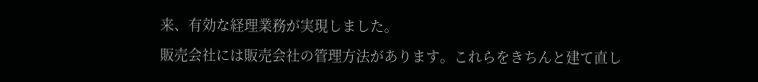来、有効な経理業務が実現しました。
販売会社には販売会社の管理方法があります。これらをきちんと建て直し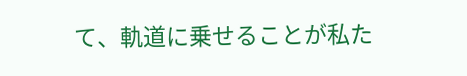て、軌道に乗せることが私た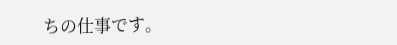ちの仕事です。